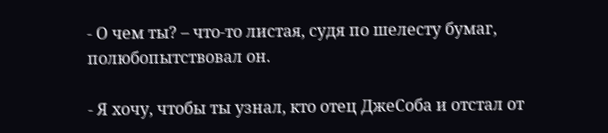- О чем ты? – что-то листая, судя по шелесту бумаг, полюбопытствовал он.

- Я хочу, чтобы ты узнал, кто отец ДжеСоба и отстал от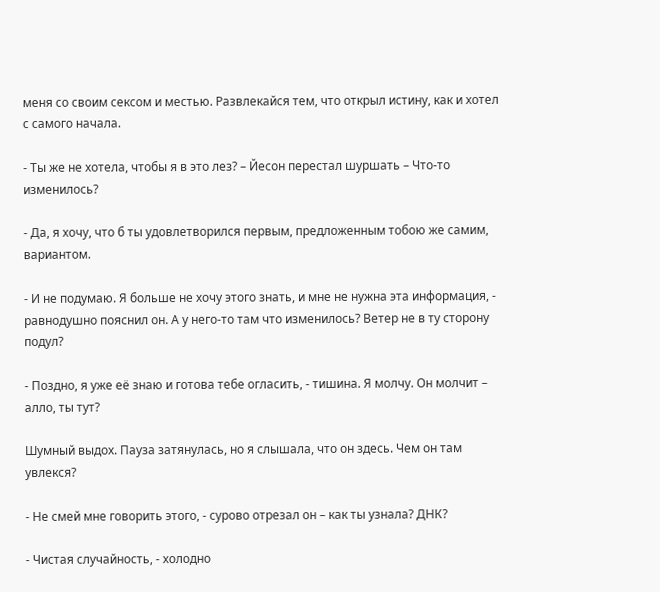меня со своим сексом и местью. Развлекайся тем, что открыл истину, как и хотел с самого начала.

- Ты же не хотела, чтобы я в это лез? – Йесон перестал шуршать – Что-то изменилось?

- Да, я хочу, что б ты удовлетворился первым, предложенным тобою же самим, вариантом.

- И не подумаю. Я больше не хочу этого знать, и мне не нужна эта информация, - равнодушно пояснил он. А у него-то там что изменилось? Ветер не в ту сторону подул?

- Поздно, я уже её знаю и готова тебе огласить, - тишина. Я молчу. Он молчит – алло, ты тут?

Шумный выдох. Пауза затянулась, но я слышала, что он здесь. Чем он там увлекся?

- Не смей мне говорить этого, - сурово отрезал он – как ты узнала? ДНК?

- Чистая случайность, - холодно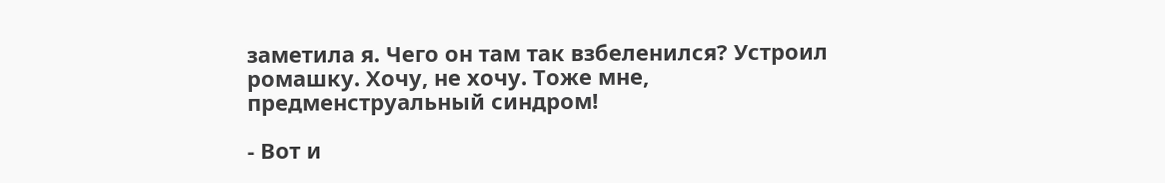заметила я. Чего он там так взбеленился? Устроил ромашку. Хочу, не хочу. Тоже мне, предменструальный синдром!

- Вот и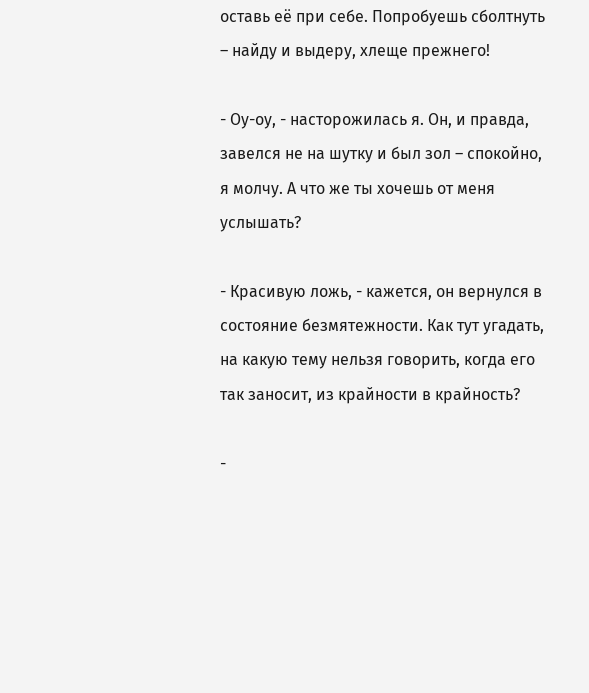оставь её при себе. Попробуешь сболтнуть – найду и выдеру, хлеще прежнего!

- Оу-оу, - насторожилась я. Он, и правда, завелся не на шутку и был зол – спокойно, я молчу. А что же ты хочешь от меня услышать?

- Красивую ложь, - кажется, он вернулся в состояние безмятежности. Как тут угадать, на какую тему нельзя говорить, когда его так заносит, из крайности в крайность?

-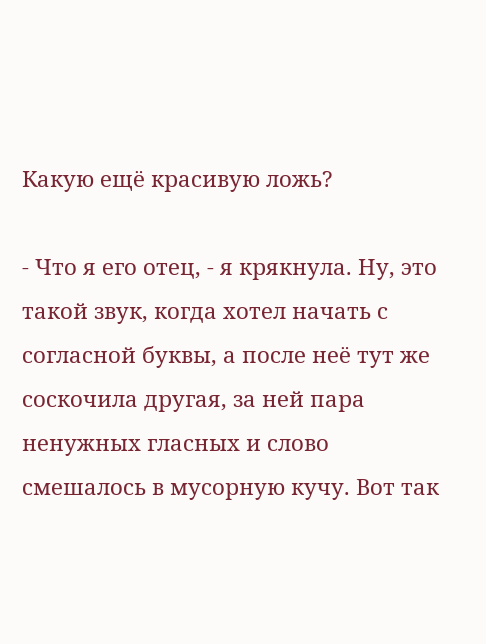Какую ещё красивую ложь?

- Что я его отец, - я крякнула. Ну, это такой звук, когда хотел начать с согласной буквы, а после неё тут же соскочила другая, за ней пара ненужных гласных и слово смешалось в мусорную кучу. Вот так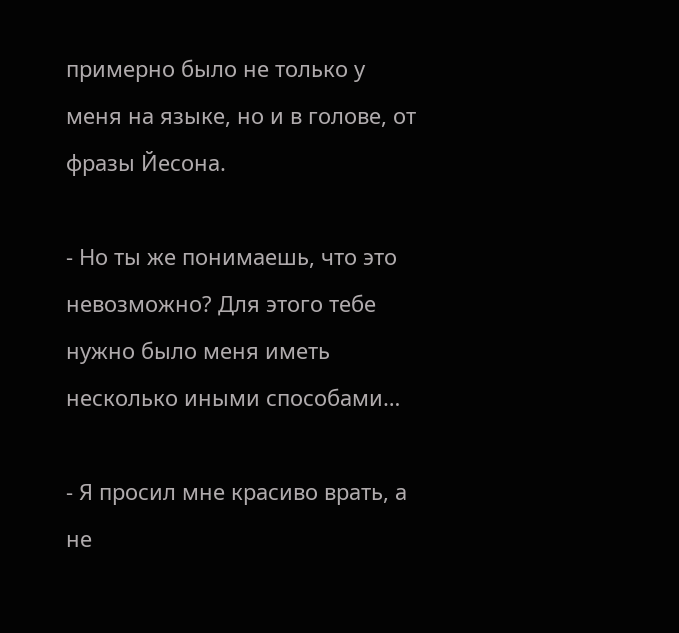примерно было не только у меня на языке, но и в голове, от фразы Йесона.

- Но ты же понимаешь, что это невозможно? Для этого тебе нужно было меня иметь несколько иными способами…

- Я просил мне красиво врать, а не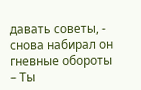давать советы, - снова набирал он гневные обороты – Ты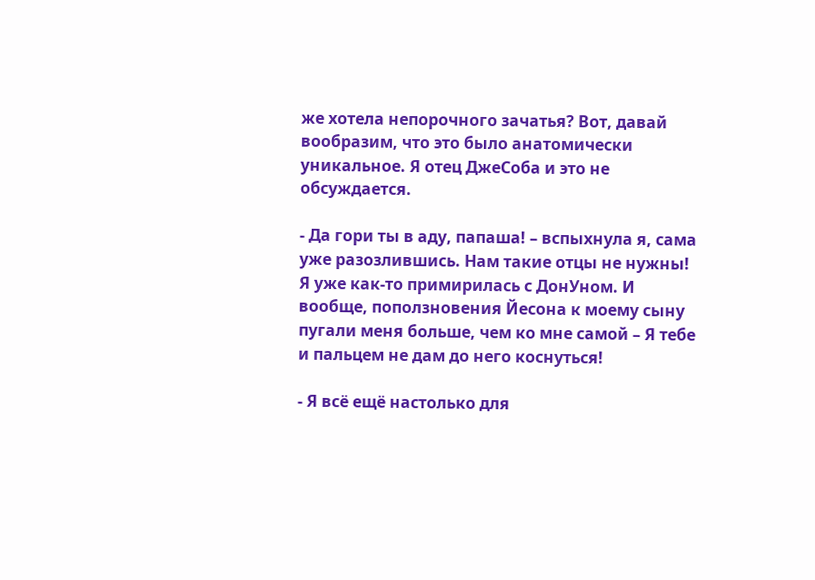же хотела непорочного зачатья? Вот, давай вообразим, что это было анатомически уникальное. Я отец ДжеСоба и это не обсуждается.

- Да гори ты в аду, папаша! – вспыхнула я, сама уже разозлившись. Нам такие отцы не нужны! Я уже как-то примирилась с ДонУном. И вообще, поползновения Йесона к моему сыну пугали меня больше, чем ко мне самой – Я тебе и пальцем не дам до него коснуться!

- Я всё ещё настолько для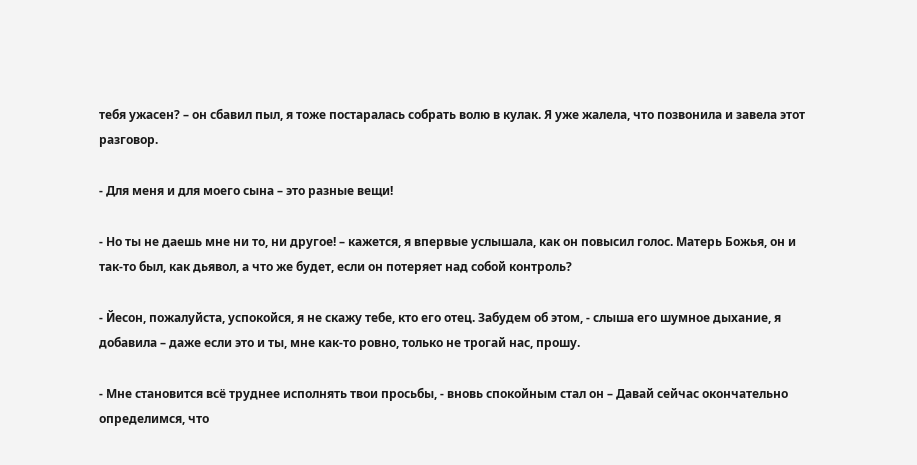тебя ужасен? – он сбавил пыл, я тоже постаралась собрать волю в кулак. Я уже жалела, что позвонила и завела этот разговор.

- Для меня и для моего сына – это разные вещи!

- Но ты не даешь мне ни то, ни другое! – кажется, я впервые услышала, как он повысил голос. Матерь Божья, он и так-то был, как дьявол, а что же будет, если он потеряет над собой контроль?

- Йесон, пожалуйста, успокойся, я не скажу тебе, кто его отец. Забудем об этом, - слыша его шумное дыхание, я добавила – даже если это и ты, мне как-то ровно, только не трогай нас, прошу.

- Мне становится всё труднее исполнять твои просьбы, - вновь спокойным стал он – Давай сейчас окончательно определимся, что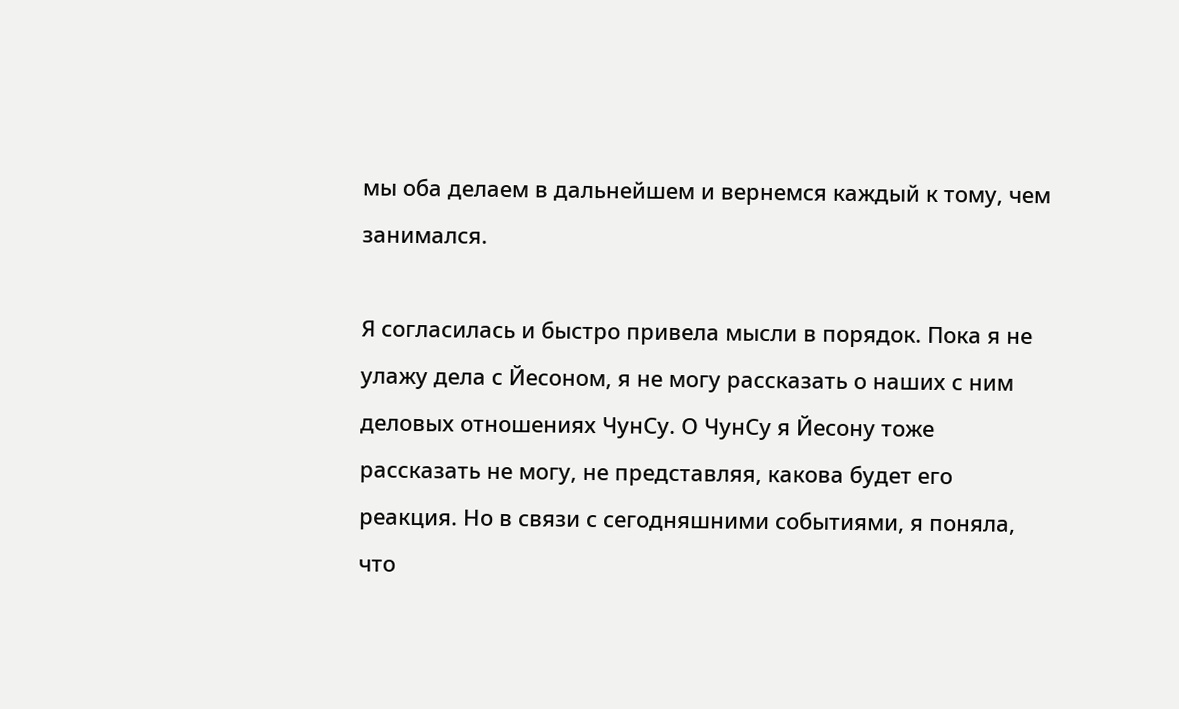мы оба делаем в дальнейшем и вернемся каждый к тому, чем занимался.

Я согласилась и быстро привела мысли в порядок. Пока я не улажу дела с Йесоном, я не могу рассказать о наших с ним деловых отношениях ЧунСу. О ЧунСу я Йесону тоже рассказать не могу, не представляя, какова будет его реакция. Но в связи с сегодняшними событиями, я поняла, что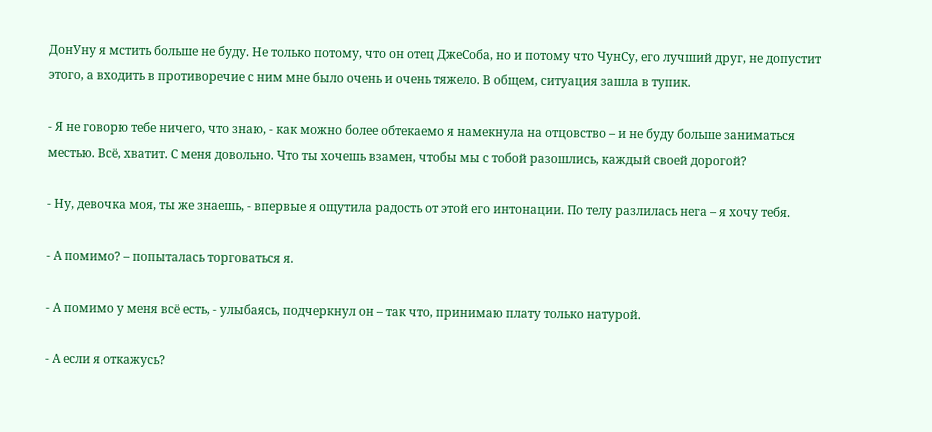ДонУну я мстить больше не буду. Не только потому, что он отец ДжеСоба, но и потому что ЧунСу, его лучший друг, не допустит этого, а входить в противоречие с ним мне было очень и очень тяжело. В общем, ситуация зашла в тупик.

- Я не говорю тебе ничего, что знаю, - как можно более обтекаемо я намекнула на отцовство – и не буду больше заниматься местью. Всё, хватит. С меня довольно. Что ты хочешь взамен, чтобы мы с тобой разошлись, каждый своей дорогой?

- Ну, девочка моя, ты же знаешь, - впервые я ощутила радость от этой его интонации. По телу разлилась нега – я хочу тебя.

- А помимо? – попыталась торговаться я.

- А помимо у меня всё есть, - улыбаясь, подчеркнул он – так что, принимаю плату только натурой.

- А если я откажусь?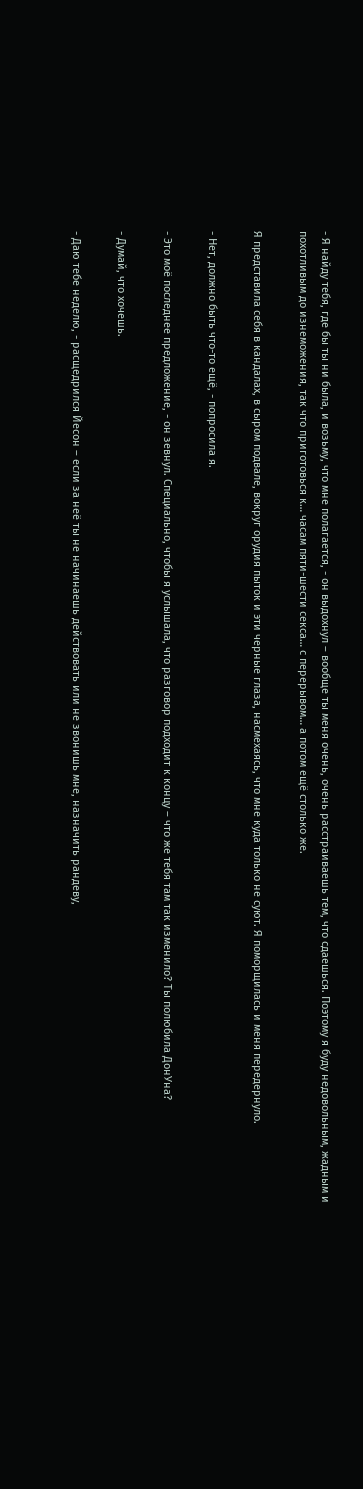- Я найду тебя, где бы ты ни была, и возьму, что мне полагается, - он выдохнул – вообще ты меня очень, очень расстраиваешь тем, что сдаешься. Поэтому я буду недовольным, жадным и похотливым до изнеможения, так что приготовься к… часам пяти-шести секса… с перерывом… а потом ещё столько же.

Я представила себя в кандалах, в сыром подвале, вокруг орудия пыток и эти черные глаза, насмехаясь, что мне куда только не суют. Я поморщилась и меня передернуло.

- Нет, должно быть что-то ещё, - попросила я.

- Это моё последнее предложение, - он зевнул. Специально, чтобы я услышала, что разговор подходит к концу – что же тебя там так изменило? Ты полюбила ДонУна?

- Думай, что хочешь.

- Даю тебе неделю, - расщедрился Йесон – если за неё ты не начинаешь действовать или не звонишь мне, назначить рандеву,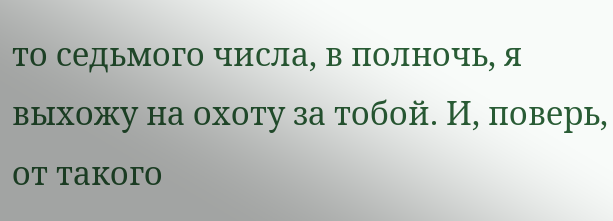то седьмого числа, в полночь, я выхожу на охоту за тобой. И, поверь, от такого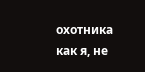охотника как я, не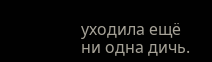уходила ещё ни одна дичь.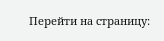Перейти на страницу: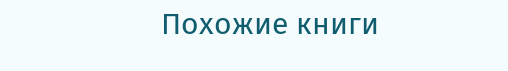Похожие книги